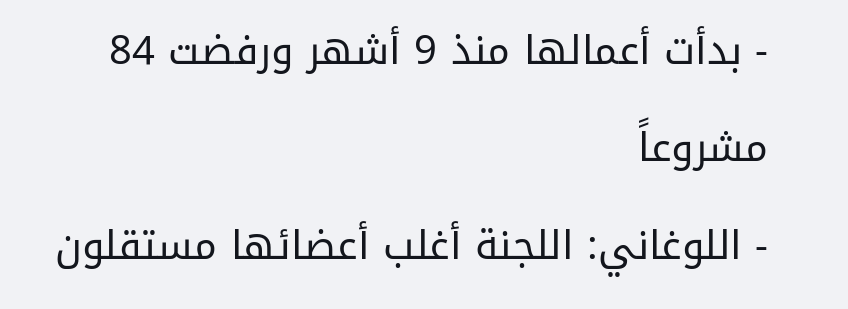- بدأت أعمالها منذ 9 أشهر ورفضت 84 مشروعاً
- اللوغاني: اللجنة أغلب أعضائها مستقلون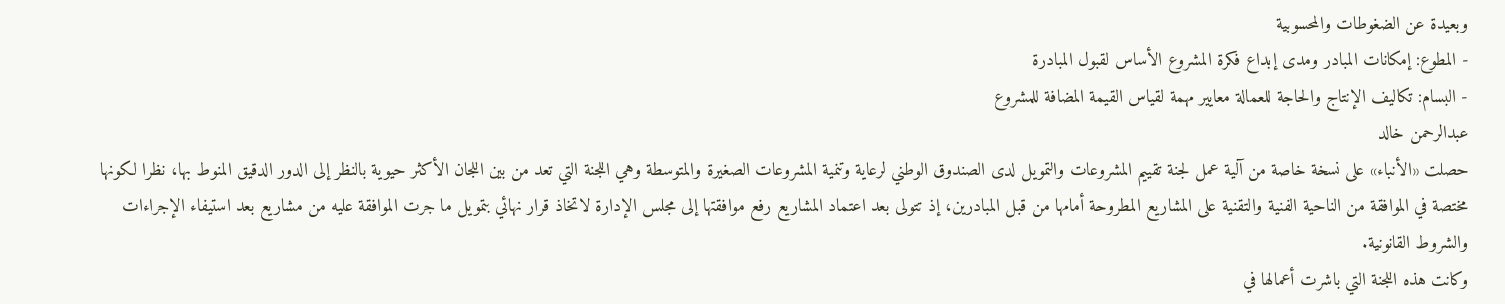وبعيدة عن الضغوطات والمحسوبية
- المطوع: إمكانات المبادر ومدى إبداع فكرة المشروع الأساس لقبول المبادرة
- البسام: تكاليف الإنتاج والحاجة للعمالة معايير مهمة لقياس القيمة المضافة للمشروع
عبدالرحمن خالد
حصلت «الأنباء» على نسخة خاصة من آلية عمل لجنة تقييم المشروعات والتمويل لدى الصندوق الوطني لرعاية وتنمية المشروعات الصغيرة والمتوسطة وهي اللجنة التي تعد من بين اللجان الأكثر حيوية بالنظر إلى الدور الدقيق المنوط بها، نظرا لكونها مختصة في الموافقة من الناحية الفنية والتقنية على المشاريع المطروحة أمامها من قبل المبادرين، إذ تتولى بعد اعتماد المشاريع رفع موافقتها إلى مجلس الإدارة لاتخاذ قرار نهائي بتمويل ما جرت الموافقة عليه من مشاريع بعد استيفاء الإجراءات والشروط القانونية.
وكانت هذه اللجنة التي باشرت أعمالها في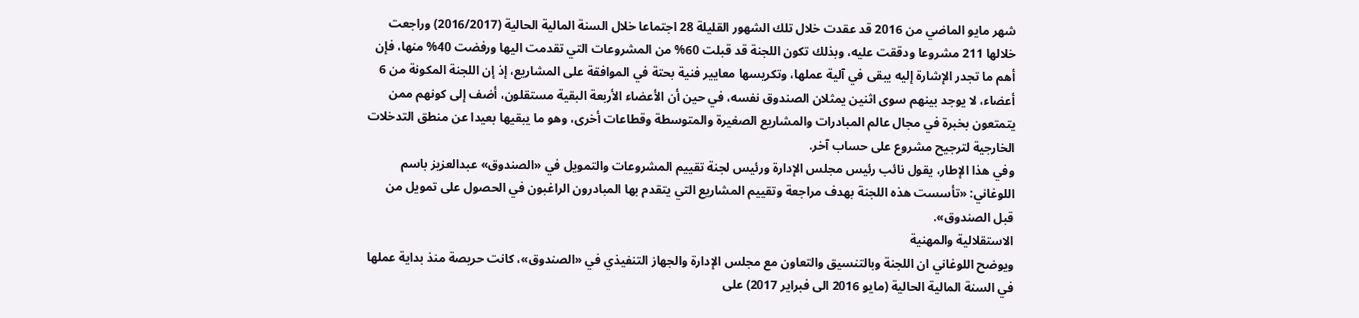شهر مايو الماضي من 2016 قد عقدت خلال تلك الشهور القليلة 28 اجتماعا خلال السنة المالية الحالية (2016/2017) وراجعت خلالها 211 مشروعا ودققت عليه، وبذلك تكون اللجنة قد قبلت 60% من المشروعات التي تقدمت اليها ورفضت 40% منها، فإن أهم ما تجدر الإشارة إليه يبقى في آلية عملها، وتكريسها معايير فنية بحتة في الموافقة على المشاريع، إذ إن اللجنة المكونة من 6 أعضاء، لا يوجد بينهم سوى اثنين يمثلان الصندوق نفسه، في حين أن الأعضاء الأربعة البقية مستقلون، أضف إلى كونهم ممن يتمتعون بخبرة في مجال عالم المبادرات والمشاريع الصغيرة والمتوسطة وقطاعات أخرى، وهو ما يبقيها بعيدا عن منطق التدخلات الخارجية لترجيح مشروع على حساب آخر.
وفي هذا الإطار، يقول نائب رئيس مجلس الإدارة ورئيس لجنة تقييم المشروعات والتمويل في «الصندوق» عبدالعزيز باسم اللوغاني: «تأسست هذه اللجنة بهدف مراجعة وتقييم المشاريع التي يتقدم بها المبادرون الراغبون في الحصول على تمويل من قبل الصندوق».
الاستقلالية والمهنية
ويوضح اللوغاني ان اللجنة وبالتنسيق والتعاون مع مجلس الإدارة والجهاز التنفيذي في «الصندوق»، كانت حريصة منذ بداية عملها في السنة المالية الحالية (مايو 2016 الى فبراير 2017) على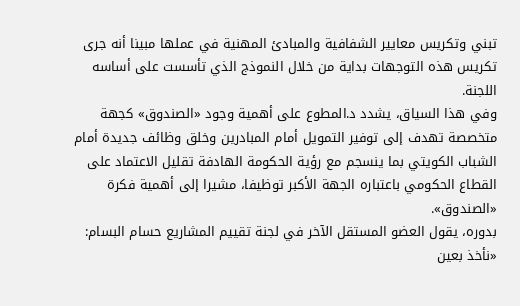تبني وتكريس معايير الشفافية والمبادئ المهنية في عملها مبينا أنه جرى تكريس هذه التوجهات بداية من خلال النموذج الذي تأسست على أساسه اللجنة.
وفي هذا السياق، يشدد د.المطوع على أهمية وجود «الصندوق» كجهة متخصصة تهدف إلى توفير التمويل أمام المبادرين وخلق وظائف جديدة أمام الشباب الكويتي بما ينسجم مع رؤية الحكومة الهادفة تقليل الاعتماد على القطاع الحكومي باعتباره الجهة الأكبر توظيفا، مشيرا إلى أهمية فكرة «الصندوق».
بدوره، يقول العضو المستقل الآخر في لجنة تقييم المشاريع حسام البسام: «نأخذ بعين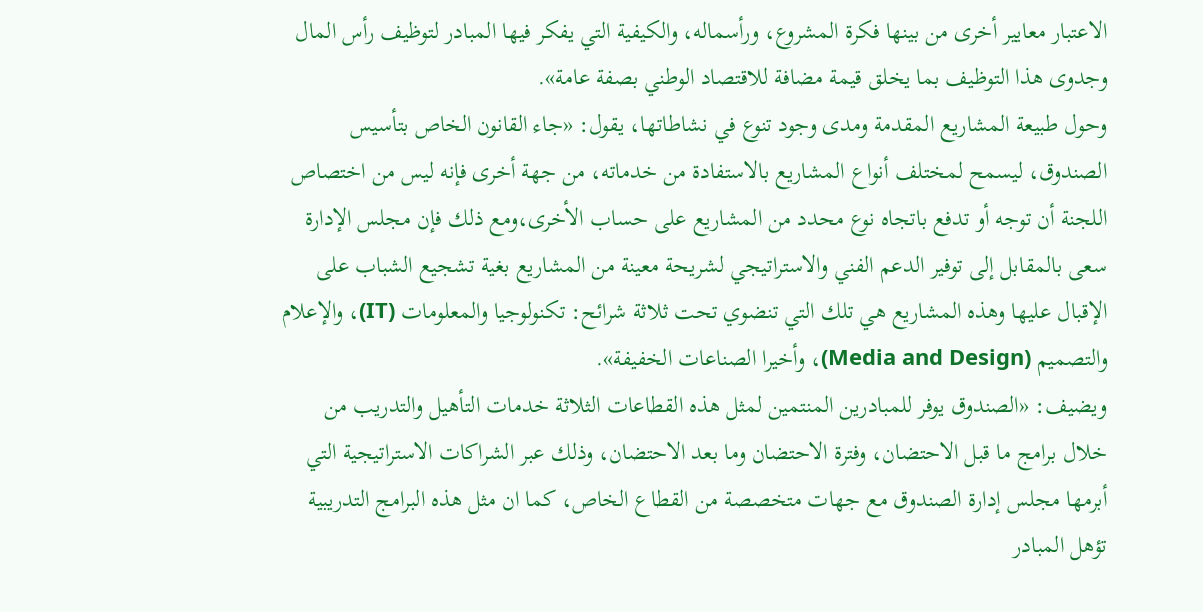الاعتبار معايير أخرى من بينها فكرة المشروع، ورأسماله، والكيفية التي يفكر فيها المبادر لتوظيف رأس المال وجدوى هذا التوظيف بما يخلق قيمة مضافة للاقتصاد الوطني بصفة عامة».
وحول طبيعة المشاريع المقدمة ومدى وجود تنوع في نشاطاتها، يقول: «جاء القانون الخاص بتأسيس الصندوق، ليسمح لمختلف أنواع المشاريع بالاستفادة من خدماته، من جهة أخرى فإنه ليس من اختصاص اللجنة أن توجه أو تدفع باتجاه نوع محدد من المشاريع على حساب الأخرى،ومع ذلك فإن مجلس الإدارة سعى بالمقابل إلى توفير الدعم الفني والاستراتيجي لشريحة معينة من المشاريع بغية تشجيع الشباب على الإقبال عليها وهذه المشاريع هي تلك التي تنضوي تحت ثلاثة شرائح: تكنولوجيا والمعلومات (IT)، والإعلام والتصميم (Media and Design)، وأخيرا الصناعات الخفيفة».
ويضيف: «الصندوق يوفر للمبادرين المنتمين لمثل هذه القطاعات الثلاثة خدمات التأهيل والتدريب من خلال برامج ما قبل الاحتضان، وفترة الاحتضان وما بعد الاحتضان، وذلك عبر الشراكات الاستراتيجية التي أبرمها مجلس إدارة الصندوق مع جهات متخصصة من القطاع الخاص، كما ان مثل هذه البرامج التدريبية تؤهل المبادر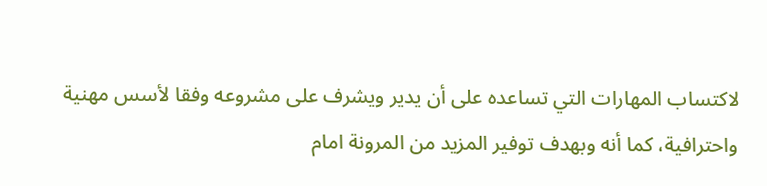لاكتساب المهارات التي تساعده على أن يدير ويشرف على مشروعه وفقا لأسس مهنية واحترافية، كما أنه وبهدف توفير المزيد من المرونة امام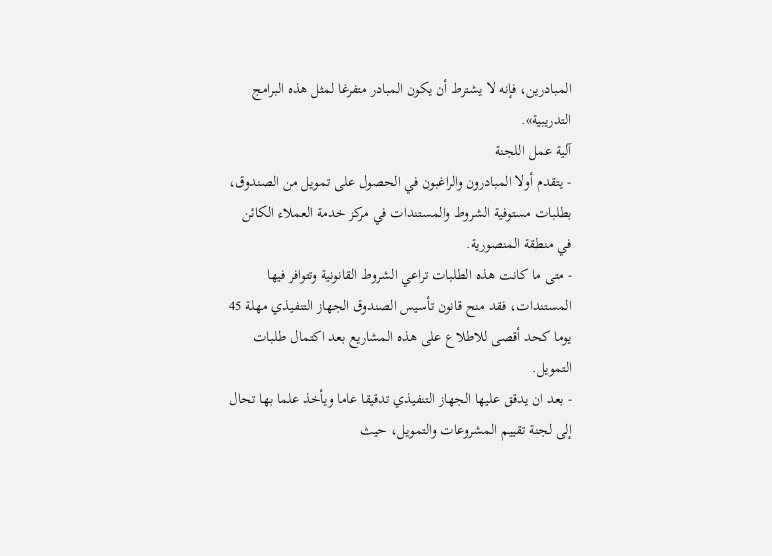المبادرين، فإنه لا يشترط أن يكون المبادر متفرغا لمثل هذه البرامج التدريبية».
آلية عمل اللجنة
- يتقدم أولا المبادرون والراغبون في الحصول على تمويل من الصندوق، بطلبات مستوفية الشروط والمستندات في مركز خدمة العملاء الكائن في منطقة المنصورية.
- متى ما كانت هذه الطلبات تراعي الشروط القانونية وتتوافر فيها المستندات، فقد منح قانون تأسيس الصندوق الجهاز التنفيذي مهلة 45 يوما كحد أقصى للاطلاع على هذه المشاريع بعد اكتمال طلبات التمويل.
- بعد ان يدقق عليها الجهاز التنفيذي تدقيقا عاما ويأخذ علما بها تحال إلى لجنة تقييم المشروعات والتمويل، حيث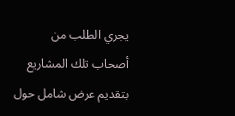يجري الطلب من أصحاب تلك المشاريع بتقديم عرض شامل حول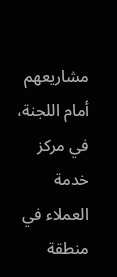مشاريعهم أمام اللجنة، في مركز خدمة العملاء في منطقة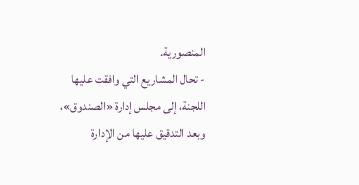المنصورية.
- تحال المشاريع التي وافقت عليها اللجنة، إلى مجلس إدارة «الصندوق»، وبعد التدقيق عليها من الإدارة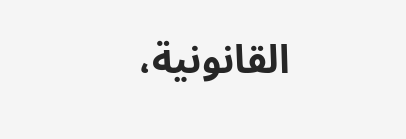القانونية،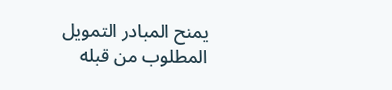يمنح المبادر التمويل المطلوب من قبله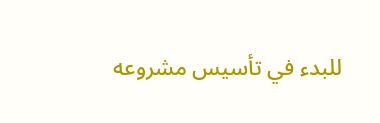للبدء في تأسيس مشروعه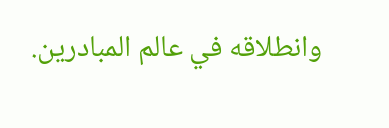وانطلاقه في عالم المبادرين.